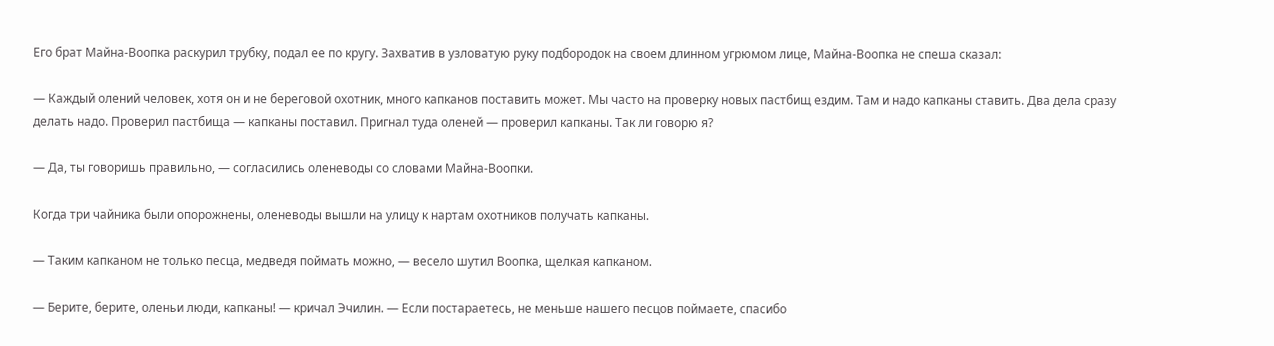Его брат Майна-Воопка раскурил трубку, подал ее по кругу. Захватив в узловатую руку подбородок на своем длинном угрюмом лице, Майна-Воопка не спеша сказал:

— Каждый олений человек, хотя он и не береговой охотник, много капканов поставить может. Мы часто на проверку новых пастбищ ездим. Там и надо капканы ставить. Два дела сразу делать надо. Проверил пастбища — капканы поставил. Пригнал туда оленей — проверил капканы. Так ли говорю я?

— Да, ты говоришь правильно, — согласились оленеводы со словами Майна-Воопки.

Когда три чайника были опорожнены, оленеводы вышли на улицу к нартам охотников получать капканы.

— Таким капканом не только песца, медведя поймать можно, — весело шутил Воопка, щелкая капканом.

— Берите, берите, оленьи люди, капканы! — кричал Эчилин. — Если постараетесь, не меньше нашего песцов поймаете, спасибо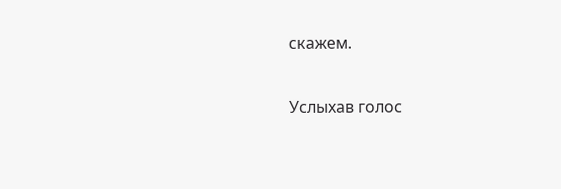скажем.

Услыхав голос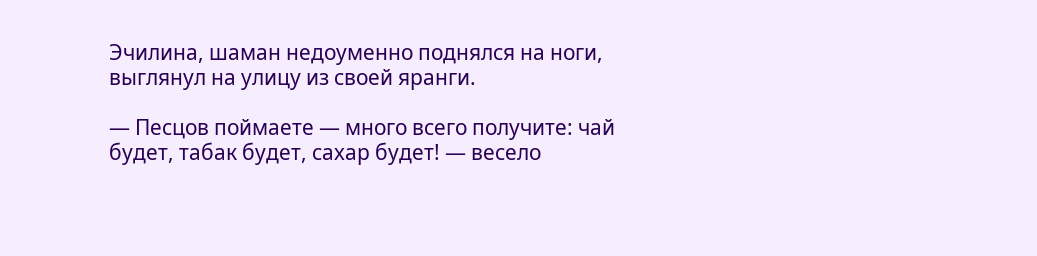Эчилина, шаман недоуменно поднялся на ноги, выглянул на улицу из своей яранги.

— Песцов поймаете — много всего получите: чай будет, табак будет, сахар будет! — весело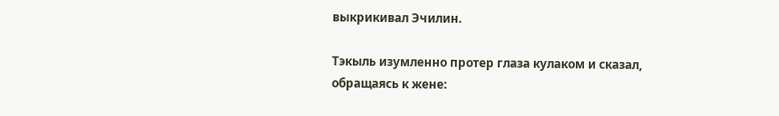выкрикивал Эчилин.

Тэкыль изумленно протер глаза кулаком и сказал, обращаясь к жене: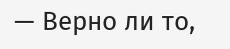— Верно ли то,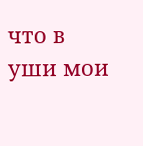что в уши мои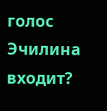голос Эчилина входит?